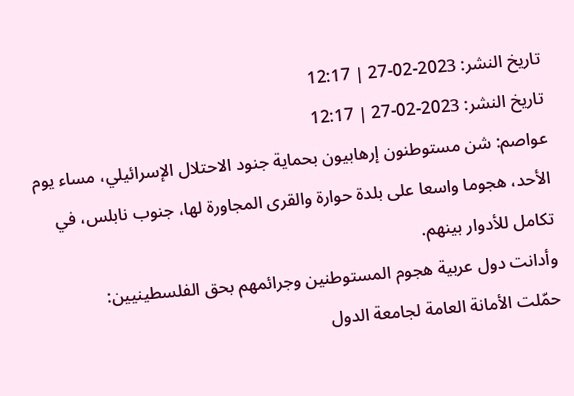تاريخ النشر: 2023-02-27 | 12:17
تاريخ النشر: 2023-02-27 | 12:17
عواصم: شن مستوطنون إرهابيون بحماية جنود الاحتلال الإسرائيلي، مساء يوم الأحد، هجوما واسعا على بلدة حوارة والقرى المجاورة لها، جنوب نابلس، في تكامل للأدوار بينهم.
وأدانت دول عربية هجوم المستوطنين وجرائمهم بحق الفلسطينيين:
حمّلت الأمانة العامة لجامعة الدول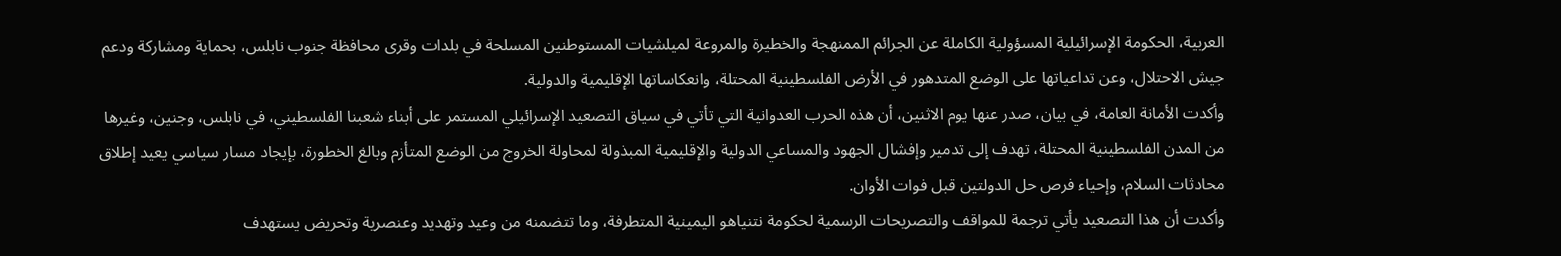العربية، الحكومة الإسرائيلية المسؤولية الكاملة عن الجرائم الممنهجة والخطيرة والمروعة لميلشيات المستوطنين المسلحة في بلدات وقرى محافظة جنوب نابلس، بحماية ومشاركة ودعم جيش الاحتلال، وعن تداعياتها على الوضع المتدهور في الأرض الفلسطينية المحتلة، وانعكاساتها الإقليمية والدولية.
وأكدت الأمانة العامة، في بيان، صدر عنها يوم الاثنين، أن هذه الحرب العدوانية التي تأتي في سياق التصعيد الإسرائيلي المستمر على أبناء شعبنا الفلسطيني، في نابلس، وجنين، وغيرها من المدن الفلسطينية المحتلة، تهدف إلى تدمير وإفشال الجهود والمساعي الدولية والإقليمية المبذولة لمحاولة الخروج من الوضع المتأزم وبالغ الخطورة، بإيجاد مسار سياسي يعيد إطلاق محادثات السلام، وإحياء فرص حل الدولتين قبل فوات الأوان.
وأكدت أن هذا التصعيد يأتي ترجمة للمواقف والتصريحات الرسمية لحكومة نتنياهو اليمينية المتطرفة، وما تتضمنه من وعيد وتهديد وعنصرية وتحريض يستهدف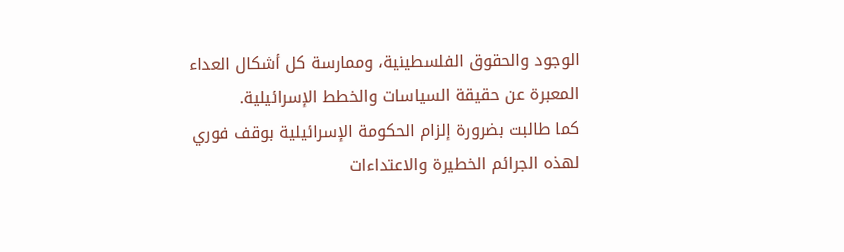الوجود والحقوق الفلسطينية، وممارسة كل أشكال العداء المعبرة عن حقيقة السياسات والخطط الإسرائيلية.
كما طالبت بضرورة إلزام الحكومة الإسرائيلية بوقف فوري لهذه الجرائم الخطيرة والاعتداءات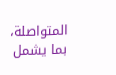المتواصلة، بما يشمل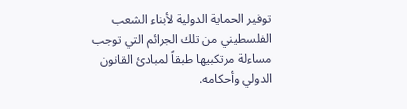توفير الحماية الدولية لأبناء الشعب الفلسطيني من تلك الجرائم التي توجب مساءلة مرتكبيها طبقاً لمبادئ القانون الدولي وأحكامه.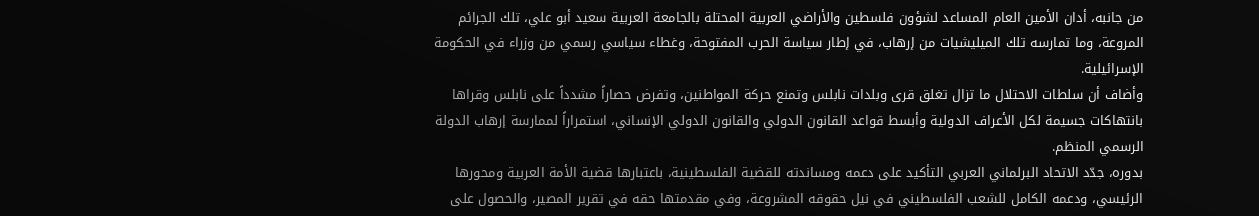من جانبه، أدان الأمين العام المساعد لشؤون فلسطين والأراضي العربية المحتلة بالجامعة العربية سعيد أبو علي، تلك الجرائم المروعة، وما تمارسه تلك الميليشيات من إرهاب، في إطار سياسة الحرب المفتوحة، وغطاء سياسي رسمي من وزراء في الحكومة الإسرائيلية.
وأضاف أن سلطات الاحتلال ما تزال تغلق قرى وبلدات نابلس وتمنع حركة المواطنين، وتفرض حصاراً مشدداً على نابلس وقراها بانتهاكات جسيمة لكل الأعراف الدولية وأبسط قواعد القانون الدولي والقانون الدولي الإنساني، استمراراً لممارسة إرهاب الدولة الرسمي المنظم.
بدوره، جدّد الاتحاد البرلماني العربي التأكيد على دعمه ومساندته للقضية الفلسطينية، باعتبارها قضية الأمة العربية ومحورها الرئيسي، ودعمه الكامل للشعب الفلسطيني في نيل حقوقه المشروعة، وفي مقدمتها حقه في تقرير المصير، والحصول على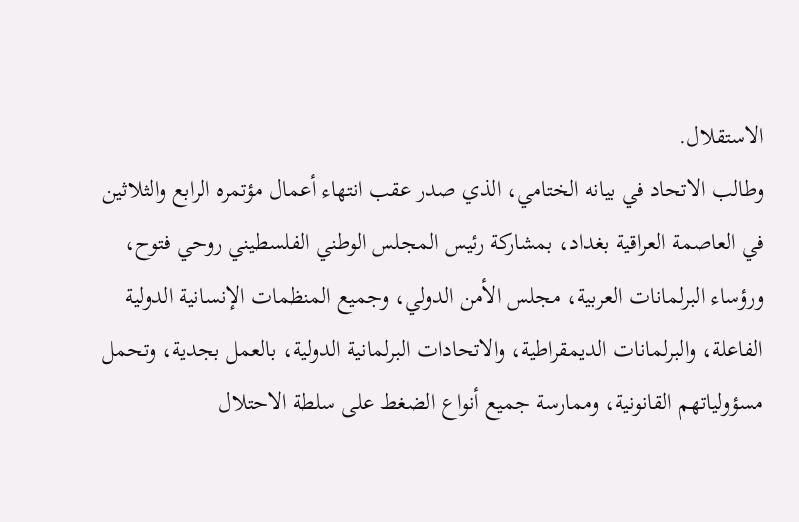الاستقلال.
وطالب الاتحاد في بيانه الختامي، الذي صدر عقب انتهاء أعمال مؤتمره الرابع والثلاثين في العاصمة العراقية بغداد، بمشاركة رئيس المجلس الوطني الفلسطيني روحي فتوح، ورؤساء البرلمانات العربية، مجلس الأمن الدولي، وجميع المنظمات الإنسانية الدولية الفاعلة، والبرلمانات الديمقراطية، والاتحادات البرلمانية الدولية، بالعمل بجدية، وتحمل مسؤولياتهم القانونية، وممارسة جميع أنواع الضغط على سلطة الاحتلال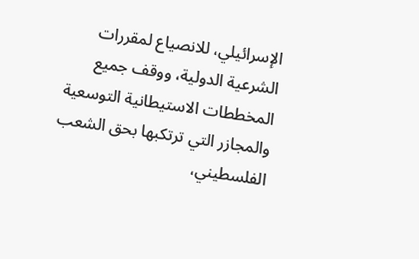الإسرائيلي، للانصياع لمقررات الشرعية الدولية، ووقف جميع المخططات الاستيطانية التوسعية والمجازر التي ترتكبها بحق الشعب الفلسطيني،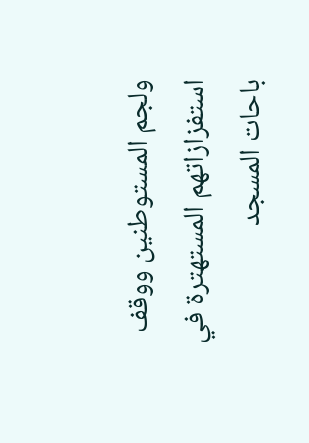ولجم المستوطنين ووقف استفزازاتهم المستهترة في باحات المسجد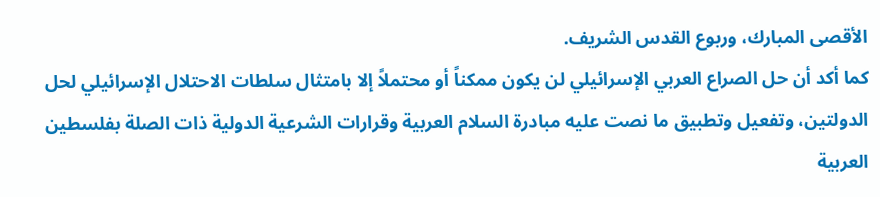الأقصى المبارك، وربوع القدس الشريف.
كما أكد أن حل الصراع العربي الإسرائيلي لن يكون ممكناً أو محتملاً إلا بامتثال سلطات الاحتلال الإسرائيلي لحل الدولتين، وتفعيل وتطبيق ما نصت عليه مبادرة السلام العربية وقرارات الشرعية الدولية ذات الصلة بفلسطين العربية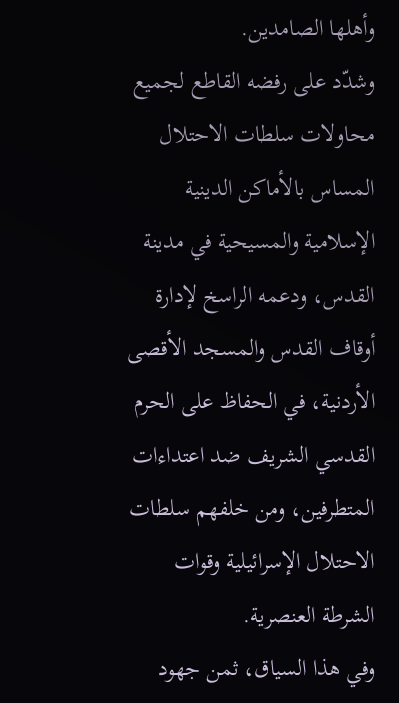وأهلها الصامدين.
وشدّد على رفضه القاطع لجميع محاولات سلطات الاحتلال المساس بالأماكن الدينية الإسلامية والمسيحية في مدينة القدس، ودعمه الراسخ لإدارة أوقاف القدس والمسجد الأقصى الأردنية، في الحفاظ على الحرم القدسي الشريف ضد اعتداءات المتطرفين، ومن خلفهم سلطات الاحتلال الإسرائيلية وقوات الشرطة العنصرية.
وفي هذا السياق، ثمن جهود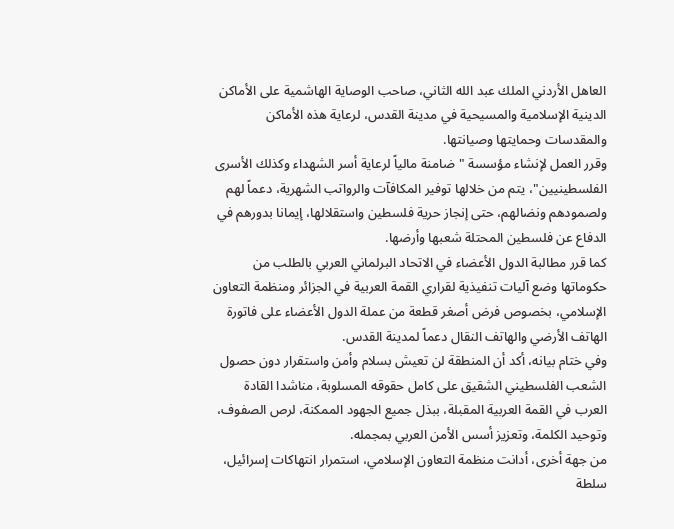العاهل الأردني الملك عبد الله الثاني، صاحب الوصاية الهاشمية على الأماكن الدينية الإسلامية والمسيحية في مدينة القدس، لرعاية هذه الأماكن والمقدسات وحمايتها وصيانتها.
وقرر العمل لإنشاء مؤسسة "ضامنة مالياً لرعاية أسر الشهداء وكذلك الأسرى الفلسطينيين"، يتم من خلالها توفير المكافآت والرواتب الشهرية، دعماً لهم ولصمودهم ونضالهم، حتى إنجاز حرية فلسطين واستقلالها، إيمانا بدورهم في الدفاع عن فلسطين المحتلة شعبها وأرضها.
كما قرر مطالبة الدول الأعضاء في الاتحاد البرلماني العربي بالطلب من حكوماتها وضع آليات تنفيذية لقراري القمة العربية في الجزائر ومنظمة التعاون الإسلامي، بخصوص فرض أصغر قطعة من عملة الدول الأعضاء على فاتورة الهاتف الأرضي والهاتف النقال دعماً لمدينة القدس.
وفي ختام بيانه، أكد أن المنطقة لن تعيش بسلام وأمن واستقرار دون حصول الشعب الفلسطيني الشقيق على كامل حقوقه المسلوبة، مناشدا القادة العرب في القمة العربية المقبلة، ببذل جميع الجهود الممكنة، لرص الصفوف، وتوحيد الكلمة، وتعزيز أسس الأمن العربي بمجمله.
من جهة أخرى، أدانت منظمة التعاون الإسلامي، استمرار انتهاكات إسرائيل، سلطة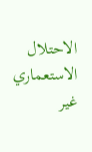الاحتلال الاستعماري غير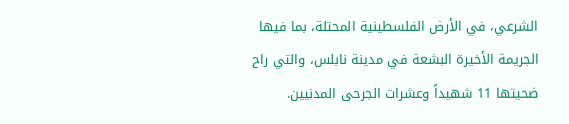الشرعي، في الأرض الفلسطينية المحتلة، بما فيها الجريمة الأخيرة البشعة في مدينة نابلس، والتي راح ضحيتها 11 شهيداً وعشرات الجرحى المدنيين.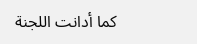كما أدانت اللجنة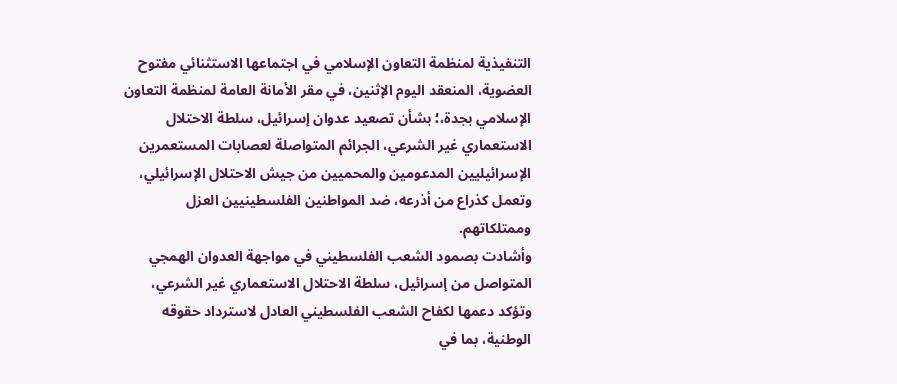التنفيذية لمنظمة التعاون الإسلامي في اجتماعها الاستثنائي مفتوح العضوية، المنعقد اليوم الإثنين، في مقر الأمانة العامة لمنظمة التعاون الإسلامي بجدة،؛ بشأن تصعيد عدوان إسرائيل، سلطة الاحتلال الاستعماري غير الشرعي، الجرائم المتواصلة لعصابات المستعمرين الإسرائيليين المدعومين والمحميين من جيش الاحتلال الإسرائيلي، وتعمل كذراع من أذرعه، ضد المواطنين الفلسطينيين العزل وممتلكاتهم.
وأشادت بصمود الشعب الفلسطيني في مواجهة العدوان الهمجي المتواصل من إسرائيل، سلطة الاحتلال الاستعماري غير الشرعي، وتؤكد دعمها لكفاح الشعب الفلسطيني العادل لاسترداد حقوقه الوطنية، بما في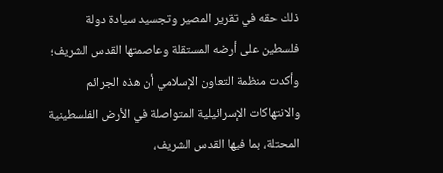ذلك حقه في تقرير المصير وتجسيد سيادة دولة فلسطين على أرضه المستقلة وعاصمتها القدس الشريف؛
وأكدت منظمة التعاون الإسلامي أن هذه الجرائم والانتهاكات الإسرائيلية المتواصلة في الأرض الفلسطينية المحتلة، بما فيها القدس الشريف،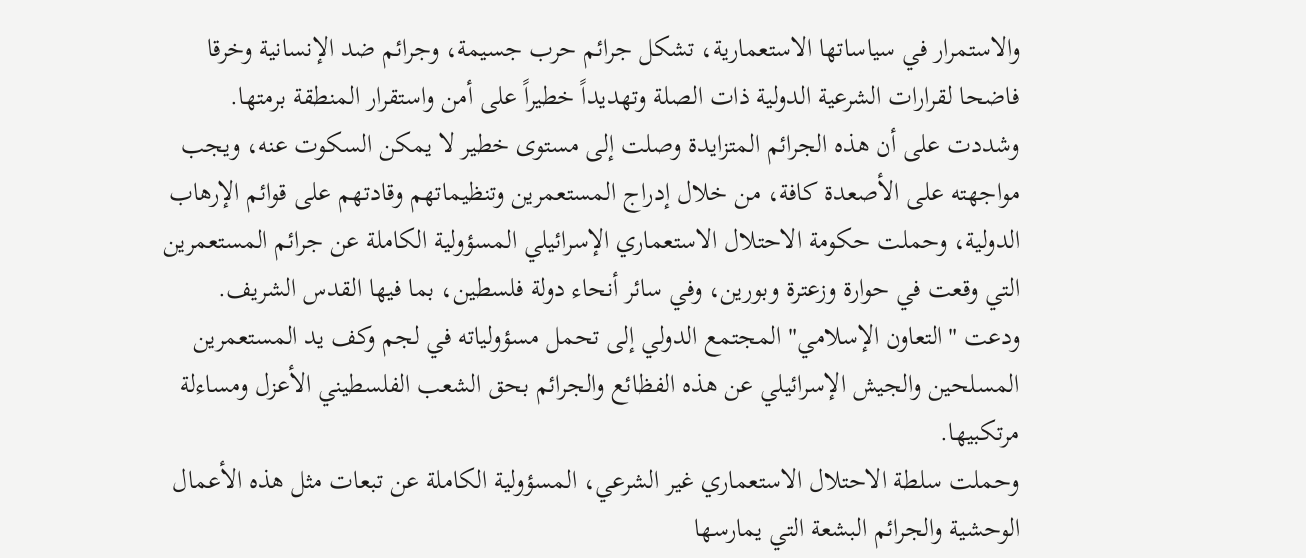والاستمرار في سياساتها الاستعمارية، تشكل جرائم حرب جسيمة، وجرائم ضد الإنسانية وخرقا فاضحا لقرارات الشرعية الدولية ذات الصلة وتهديداً خطيراً على أمن واستقرار المنطقة برمتها.
وشددت على أن هذه الجرائم المتزايدة وصلت إلى مستوى خطير لا يمكن السكوت عنه، ويجب مواجهته على الأصعدة كافة، من خلال إدراج المستعمرين وتنظيماتهم وقادتهم على قوائم الإرهاب الدولية، وحملت حكومة الاحتلال الاستعماري الإسرائيلي المسؤولية الكاملة عن جرائم المستعمرين التي وقعت في حوارة وزعترة وبورين، وفي سائر أنحاء دولة فلسطين، بما فيها القدس الشريف.
ودعت "التعاون الإسلامي" المجتمع الدولي إلى تحمل مسؤولياته في لجم وكف يد المستعمرين المسلحين والجيش الإسرائيلي عن هذه الفظائع والجرائم بحق الشعب الفلسطيني الأعزل ومساءلة مرتكبيها.
وحملت سلطة الاحتلال الاستعماري غير الشرعي، المسؤولية الكاملة عن تبعات مثل هذه الأعمال الوحشية والجرائم البشعة التي يمارسها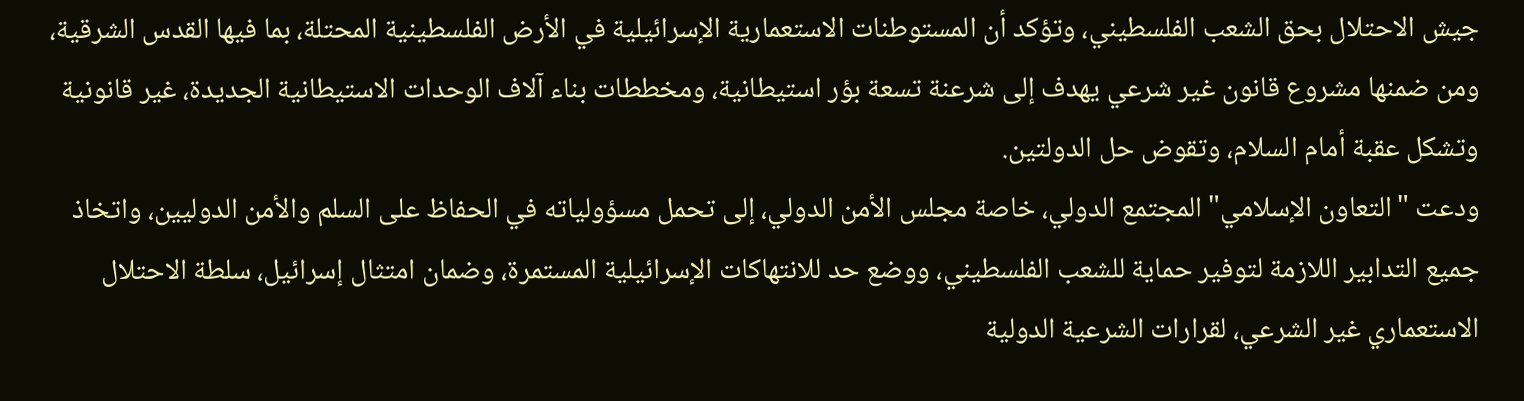جيش الاحتلال بحق الشعب الفلسطيني، وتؤكد أن المستوطنات الاستعمارية الإسرائيلية في الأرض الفلسطينية المحتلة، بما فيها القدس الشرقية، ومن ضمنها مشروع قانون غير شرعي يهدف إلى شرعنة تسعة بؤر استيطانية، ومخططات بناء آلاف الوحدات الاستيطانية الجديدة، غير قانونية وتشكل عقبة أمام السلام، وتقوض حل الدولتين.
ودعت "التعاون الإسلامي" المجتمع الدولي، خاصة مجلس الأمن الدولي، إلى تحمل مسؤولياته في الحفاظ على السلم والأمن الدوليين، واتخاذ جميع التدابير اللازمة لتوفير حماية للشعب الفلسطيني، ووضع حد للانتهاكات الإسرائيلية المستمرة، وضمان امتثال إسرائيل، سلطة الاحتلال الاستعماري غير الشرعي، لقرارات الشرعية الدولية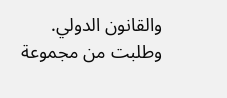والقانون الدولي.
وطلبت من مجموعة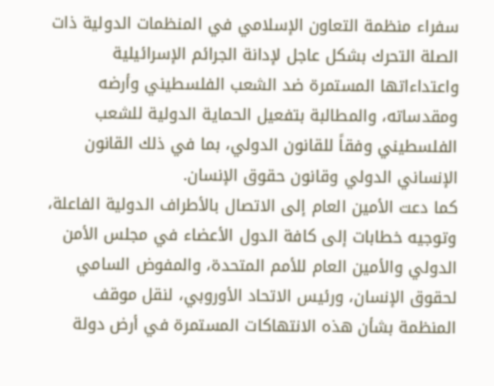سفراء منظمة التعاون الإسلامي في المنظمات الدولية ذات الصلة التحرك بشكل عاجل لإدانة الجرائم الإسرائيلية واعتداءاتها المستمرة ضد الشعب الفلسطيني وأرضه ومقدساته، والمطالبة بتفعيل الحماية الدولية للشعب الفلسطيني وفقاً للقانون الدولي، بما في ذلك القانون الإنساني الدولي وقانون حقوق الإنسان.
كما دعت الأمين العام إلى الاتصال بالأطراف الدولية الفاعلة، وتوجيه خطابات إلى كافة الدول الأعضاء في مجلس الأمن الدولي والأمين العام للأمم المتحدة، والمفوض السامي لحقوق الإنسان، ورئيس الاتحاد الأوروبي، لنقل موقف المنظمة بشأن هذه الانتهاكات المستمرة في أرض دولة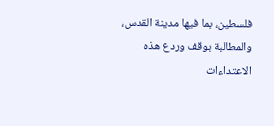فلسطين، بما فيها مدينة القدس، والمطالبة بوقف وردع هذه الاعتداءات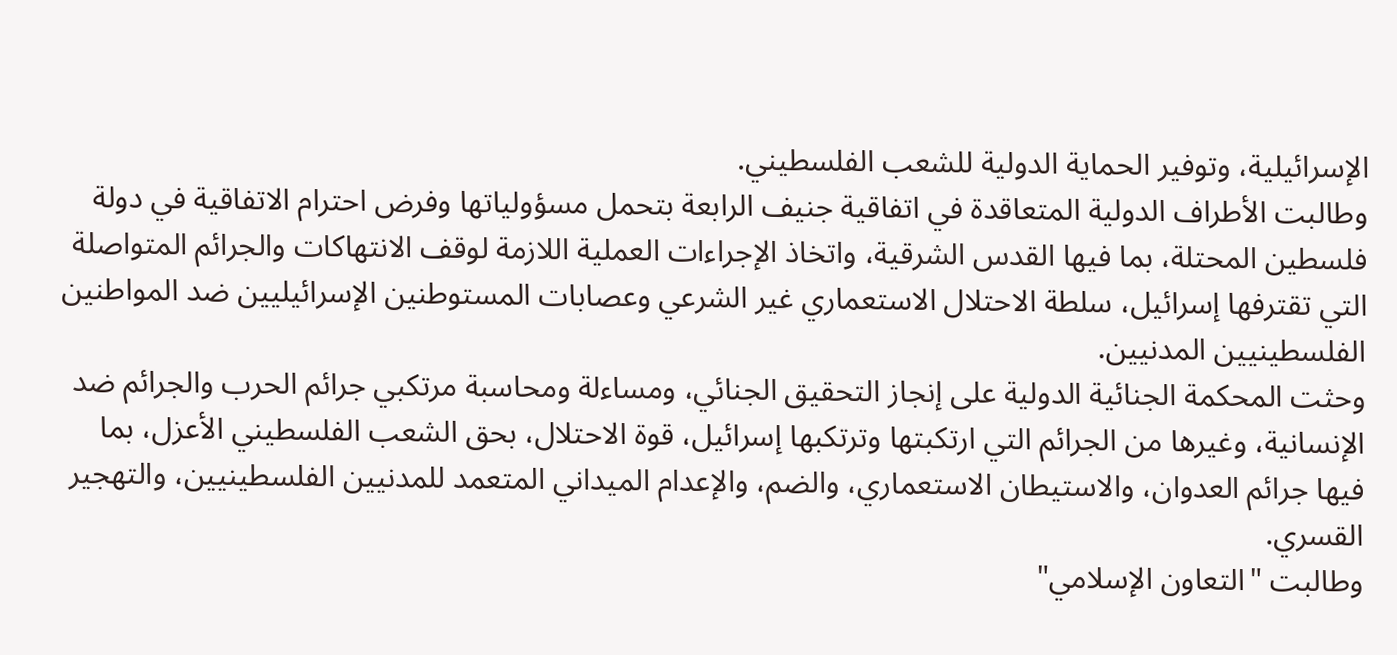الإسرائيلية، وتوفير الحماية الدولية للشعب الفلسطيني.
وطالبت الأطراف الدولية المتعاقدة في اتفاقية جنيف الرابعة بتحمل مسؤولياتها وفرض احترام الاتفاقية في دولة فلسطين المحتلة، بما فيها القدس الشرقية، واتخاذ الإجراءات العملية اللازمة لوقف الانتهاكات والجرائم المتواصلة التي تقترفها إسرائيل، سلطة الاحتلال الاستعماري غير الشرعي وعصابات المستوطنين الإسرائيليين ضد المواطنين الفلسطينيين المدنيين.
وحثت المحكمة الجنائية الدولية على إنجاز التحقيق الجنائي، ومساءلة ومحاسبة مرتكبي جرائم الحرب والجرائم ضد الإنسانية، وغيرها من الجرائم التي ارتكبتها وترتكبها إسرائيل، قوة الاحتلال، بحق الشعب الفلسطيني الأعزل، بما فيها جرائم العدوان، والاستيطان الاستعماري، والضم، والإعدام الميداني المتعمد للمدنيين الفلسطينيين، والتهجير القسري.
وطالبت "التعاون الإسلامي"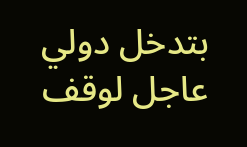بتدخل دولي عاجل لوقف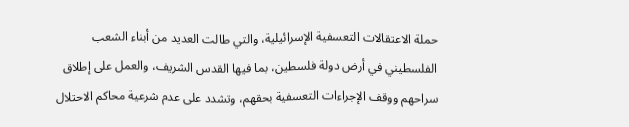حملة الاعتقالات التعسفية الإسرائيلية، والتي طالت العديد من أبناء الشعب الفلسطيني في أرض دولة فلسطين، بما فيها القدس الشريف، والعمل على إطلاق سراحهم ووقف الإجراءات التعسفية بحقهم، وتشدد على عدم شرعية محاكم الاحتلال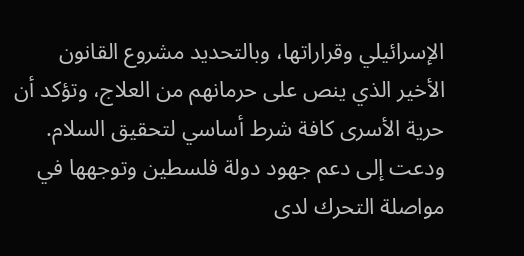الإسرائيلي وقراراتها، وبالتحديد مشروع القانون الأخير الذي ينص على حرمانهم من العلاج، وتؤكد أن حرية الأسرى كافة شرط أساسي لتحقيق السلام.
ودعت إلى دعم جهود دولة فلسطين وتوجهها في مواصلة التحرك لدى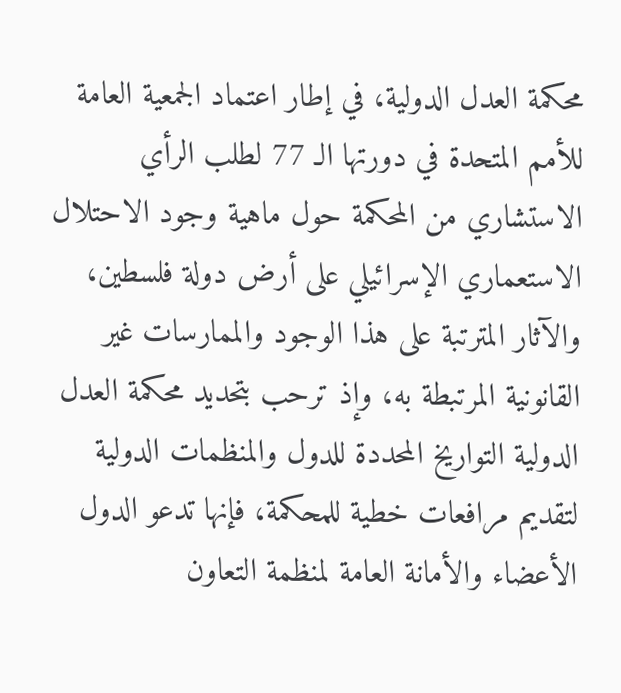محكمة العدل الدولية، في إطار اعتماد الجمعية العامة للأمم المتحدة في دورتها الـ 77 لطلب الرأي الاستشاري من المحكمة حول ماهية وجود الاحتلال الاستعماري الإسرائيلي على أرض دولة فلسطين، والآثار المترتبة على هذا الوجود والممارسات غير القانونية المرتبطة به، وإذ ترحب بتحديد محكمة العدل الدولية التواريخ المحددة للدول والمنظمات الدولية لتقديم مرافعات خطية للمحكمة، فإنها تدعو الدول الأعضاء والأمانة العامة لمنظمة التعاون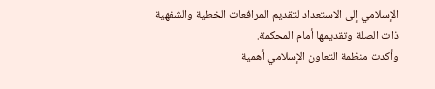الإسلامي إلى الاستعداد لتقديم المرافعات الخطية والشفهية ذات الصلة وتقديمها أمام المحكمة.
وأكدت منظمة التعاون الإسلامي أهمية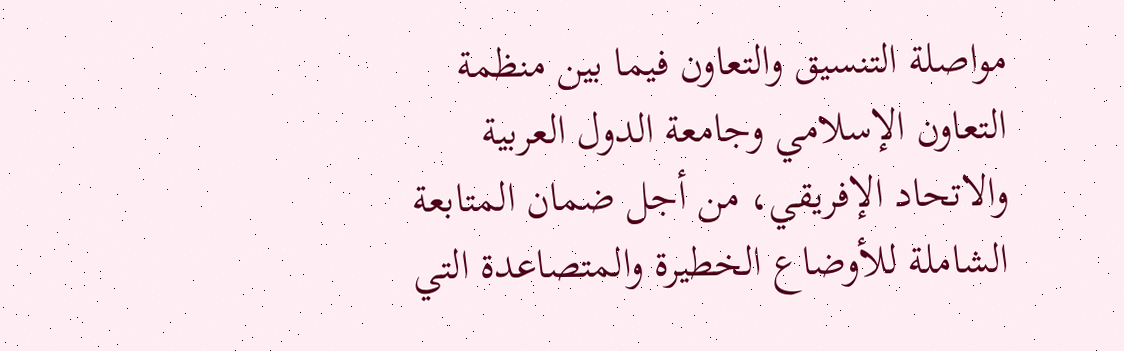مواصلة التنسيق والتعاون فيما بين منظمة التعاون الإسلامي وجامعة الدول العربية والاتحاد الإفريقي، من أجل ضمان المتابعة الشاملة للأوضاع الخطيرة والمتصاعدة التي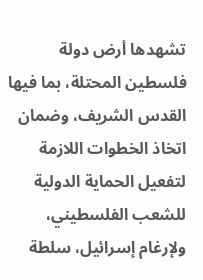تشهدها أرض دولة فلسطين المحتلة، بما فيها القدس الشريف، وضمان اتخاذ الخطوات اللازمة لتفعيل الحماية الدولية للشعب الفلسطيني، ولإرغام إسرائيل، سلطة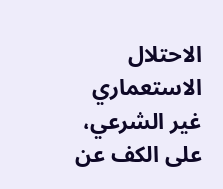الاحتلال الاستعماري غير الشرعي، على الكف عن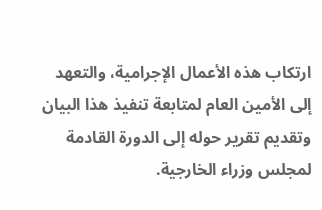ارتكاب هذه الأعمال الإجرامية، والتعهد إلى الأمين العام لمتابعة تنفيذ هذا البيان وتقديم تقرير حوله إلى الدورة القادمة لمجلس وزراء الخارجية.